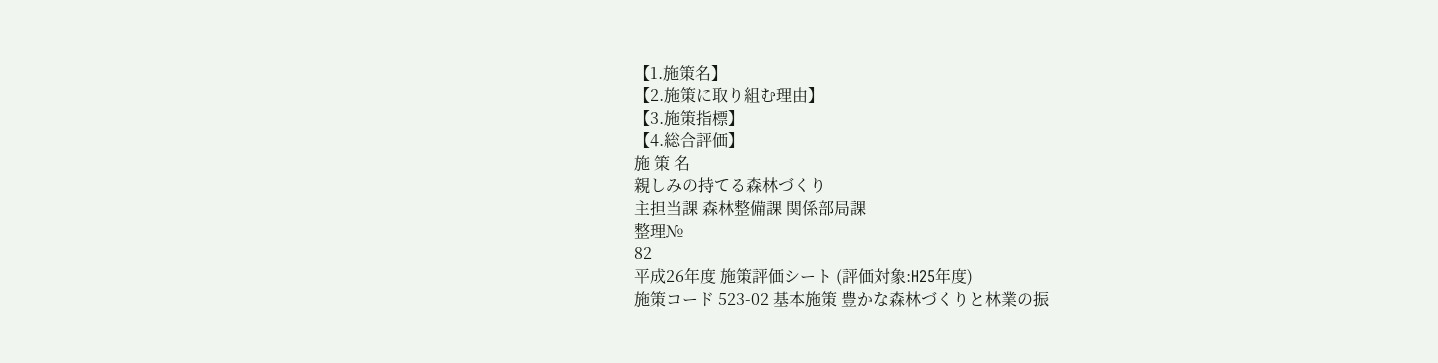【1.施策名】
【2.施策に取り組む理由】
【3.施策指標】
【4.総合評価】
施 策 名
親しみの持てる森林づくり
主担当課 森林整備課 関係部局課
整理№
82
平成26年度 施策評価シート (評価対象:H25年度)
施策コード 523-02 基本施策 豊かな森林づくりと林業の振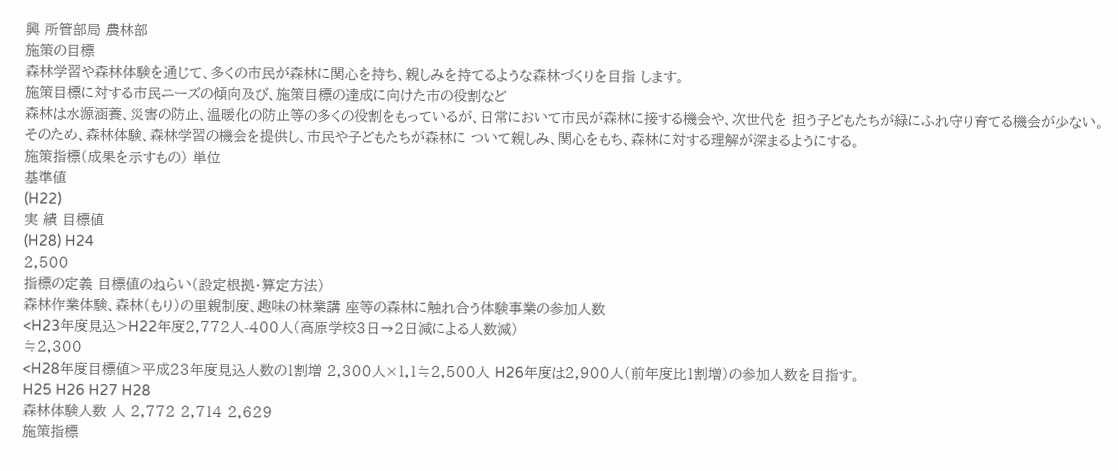興 所管部局 農林部
施策の目標
森林学習や森林体験を通じて、多くの市民が森林に関心を持ち、親しみを持てるような森林づくりを目指 します。
施策目標に対する市民ニーズの傾向及び、施策目標の達成に向けた市の役割など
森林は水源涵養、災害の防止、温暖化の防止等の多くの役割をもっているが、日常において市民が森林に接する機会や、次世代を 担う子どもたちが緑にふれ守り育てる機会が少ない。そのため、森林体験、森林学習の機会を提供し、市民や子どもたちが森林に ついて親しみ、関心をもち、森林に対する理解が深まるようにする。
施策指標(成果を示すもの) 単位
基準値
(H22)
実 績 目標値
(H28) H24
2,500
指標の定義 目標値のねらい(設定根拠・算定方法)
森林作業体験、森林(もり)の里親制度、趣味の林業講 座等の森林に触れ合う体験事業の参加人数
<H23年度見込>H22年度2,772人-400人(高原学校3日→2日減による人数減)
≒2,300
<H28年度目標値>平成23年度見込人数の1割増 2,300人×1.1≒2,500人 H26年度は2,900人(前年度比1割増)の参加人数を目指す。
H25 H26 H27 H28
森林体験人数 人 2,772 2,714 2,629
施策指標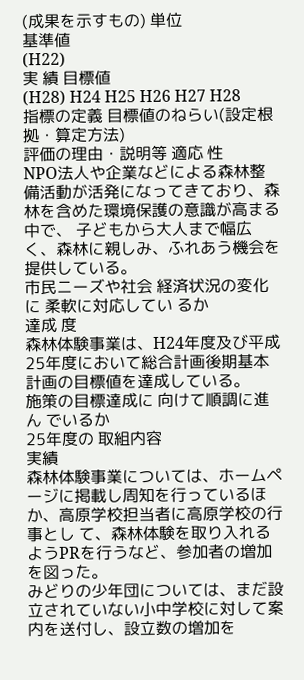(成果を示すもの) 単位
基準値
(H22)
実 績 目標値
(H28) H24 H25 H26 H27 H28
指標の定義 目標値のねらい(設定根拠・算定方法)
評価の理由・説明等 適応 性
NPO法人や企業などによる森林整備活動が活発になってきており、森林を含めた環境保護の意識が高まる中で、 子どもから大人まで幅広く、森林に親しみ、ふれあう機会を提供している。
市民ニーズや社会 経済状況の変化に 柔軟に対応してい るか
達成 度
森林体験事業は、H24年度及び平成25年度において総合計画後期基本計画の目標値を達成している。
施策の目標達成に 向けて順調に進ん でいるか
25年度の 取組内容
実績
森林体験事業については、ホームページに掲載し周知を行っているほか、高原学校担当者に高原学校の行事とし て、森林体験を取り入れるようPRを行うなど、参加者の増加を図った。
みどりの少年団については、まだ設立されていない小中学校に対して案内を送付し、設立数の増加を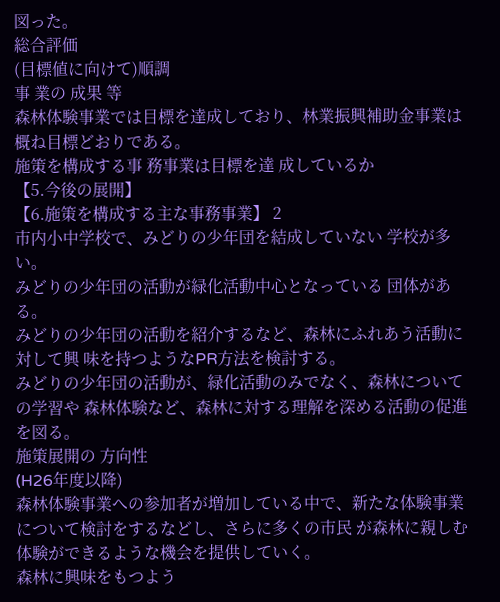図った。
総合評価
(目標値に向けて)順調
事 業の 成果 等
森林体験事業では目標を達成しており、林業振興補助金事業は概ね目標どおりである。
施策を構成する事 務事業は目標を達 成しているか
【5.今後の展開】
【6.施策を構成する主な事務事業】 2
市内小中学校で、みどりの少年団を結成していない 学校が多い。
みどりの少年団の活動が緑化活動中心となっている 団体がある。
みどりの少年団の活動を紹介するなど、森林にふれあう活動に対して興 味を持つようなPR方法を検討する。
みどりの少年団の活動が、緑化活動のみでなく、森林についての学習や 森林体験など、森林に対する理解を深める活動の促進を図る。
施策展開の 方向性
(H26年度以降)
森林体験事業への参加者が増加している中で、新たな体験事業について検討をするなどし、さらに多くの市民 が森林に親しむ体験ができるような機会を提供していく。
森林に興味をもつよう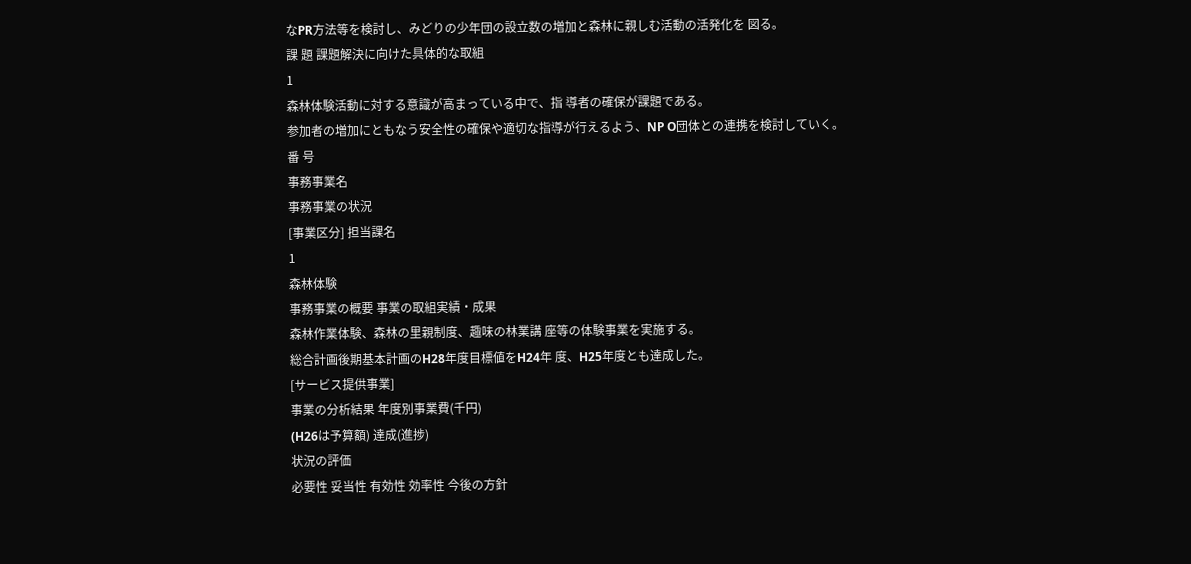なPR方法等を検討し、みどりの少年団の設立数の増加と森林に親しむ活動の活発化を 図る。
課 題 課題解決に向けた具体的な取組
1
森林体験活動に対する意識が高まっている中で、指 導者の確保が課題である。
参加者の増加にともなう安全性の確保や適切な指導が行えるよう、NP O団体との連携を検討していく。
番 号
事務事業名
事務事業の状況
[事業区分] 担当課名
1
森林体験
事務事業の概要 事業の取組実績・成果
森林作業体験、森林の里親制度、趣味の林業講 座等の体験事業を実施する。
総合計画後期基本計画のH28年度目標値をH24年 度、H25年度とも達成した。
[サービス提供事業]
事業の分析結果 年度別事業費(千円)
(H26は予算額) 達成(進捗)
状況の評価
必要性 妥当性 有効性 効率性 今後の方針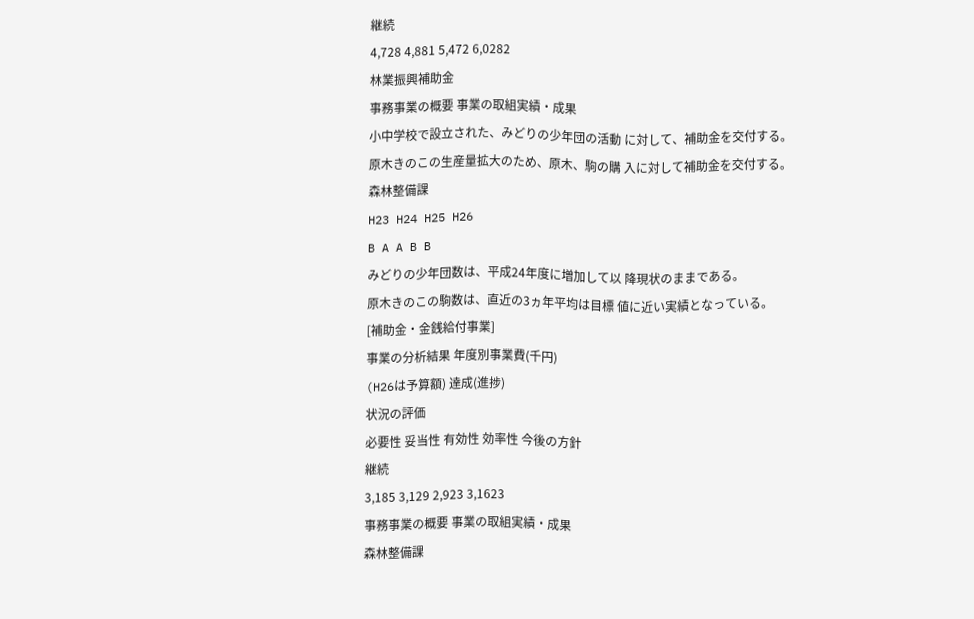継続
4,728 4,881 5,472 6,0282
林業振興補助金
事務事業の概要 事業の取組実績・成果
小中学校で設立された、みどりの少年団の活動 に対して、補助金を交付する。
原木きのこの生産量拡大のため、原木、駒の購 入に対して補助金を交付する。
森林整備課
H23 H24 H25 H26
B A A B B
みどりの少年団数は、平成24年度に増加して以 降現状のままである。
原木きのこの駒数は、直近の3ヵ年平均は目標 値に近い実績となっている。
[補助金・金銭給付事業]
事業の分析結果 年度別事業費(千円)
(H26は予算額) 達成(進捗)
状況の評価
必要性 妥当性 有効性 効率性 今後の方針
継続
3,185 3,129 2,923 3,1623
事務事業の概要 事業の取組実績・成果
森林整備課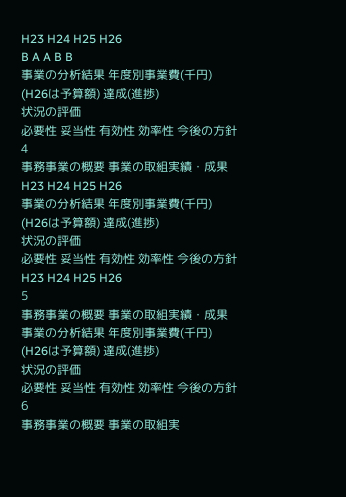H23 H24 H25 H26
B A A B B
事業の分析結果 年度別事業費(千円)
(H26は予算額) 達成(進捗)
状況の評価
必要性 妥当性 有効性 効率性 今後の方針
4
事務事業の概要 事業の取組実績・成果
H23 H24 H25 H26
事業の分析結果 年度別事業費(千円)
(H26は予算額) 達成(進捗)
状況の評価
必要性 妥当性 有効性 効率性 今後の方針
H23 H24 H25 H26
5
事務事業の概要 事業の取組実績・成果
事業の分析結果 年度別事業費(千円)
(H26は予算額) 達成(進捗)
状況の評価
必要性 妥当性 有効性 効率性 今後の方針
6
事務事業の概要 事業の取組実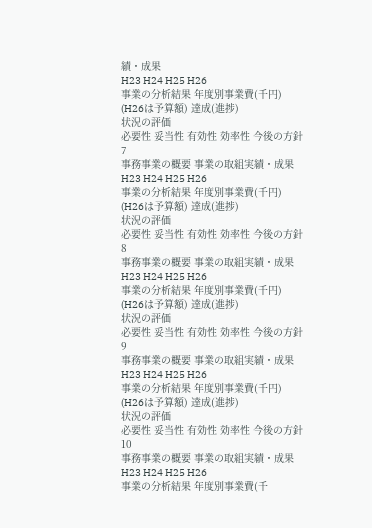績・成果
H23 H24 H25 H26
事業の分析結果 年度別事業費(千円)
(H26は予算額) 達成(進捗)
状況の評価
必要性 妥当性 有効性 効率性 今後の方針
7
事務事業の概要 事業の取組実績・成果
H23 H24 H25 H26
事業の分析結果 年度別事業費(千円)
(H26は予算額) 達成(進捗)
状況の評価
必要性 妥当性 有効性 効率性 今後の方針
8
事務事業の概要 事業の取組実績・成果
H23 H24 H25 H26
事業の分析結果 年度別事業費(千円)
(H26は予算額) 達成(進捗)
状況の評価
必要性 妥当性 有効性 効率性 今後の方針
9
事務事業の概要 事業の取組実績・成果
H23 H24 H25 H26
事業の分析結果 年度別事業費(千円)
(H26は予算額) 達成(進捗)
状況の評価
必要性 妥当性 有効性 効率性 今後の方針
10
事務事業の概要 事業の取組実績・成果
H23 H24 H25 H26
事業の分析結果 年度別事業費(千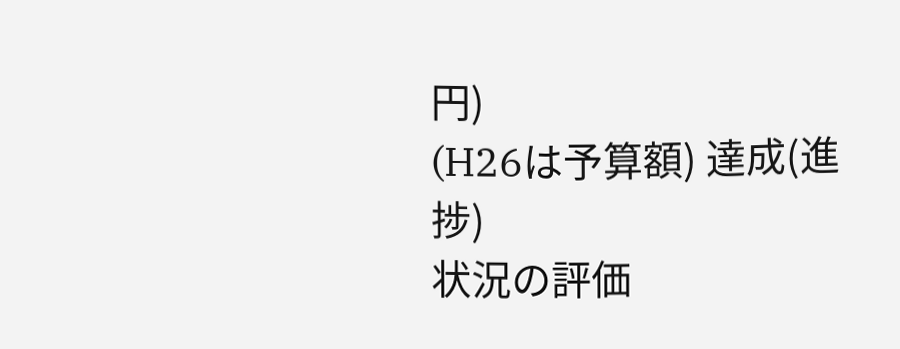円)
(H26は予算額) 達成(進捗)
状況の評価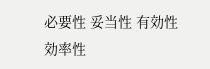必要性 妥当性 有効性 効率性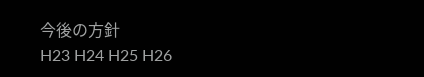今後の方針
H23 H24 H25 H26